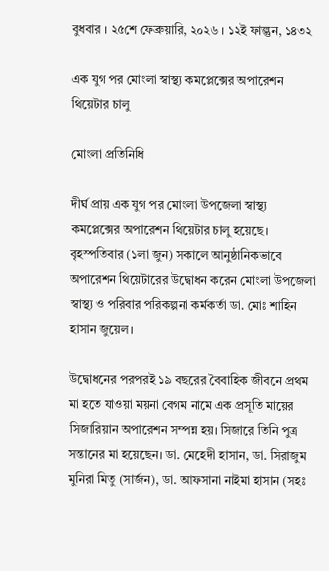বুধবার । ২৫শে ফেব্রুয়ারি, ২০২৬ । ১২ই ফাল্গুন, ১৪৩২

এক যুগ পর মোংলা স্বাস্থ্য কমপ্লেক্সের অপারেশন থিয়েটার চালু

মোংলা প্রতিনিধি

দীর্ঘ প্রায় এক যুগ পর মোংলা উপজেলা স্বাস্থ্য কমপ্লেক্সের অপারেশন থিয়েটার চালু হয়েছে। বৃহস্পতিবার (১লা জুন) সকালে আনুষ্ঠানিকভাবে অপারেশন থিয়েটারের উদ্বোধন করেন মোংলা উপজেলা স্বাস্থ্য ও পরিবার পরিকল্পনা কর্মকর্তা ডা. মোঃ শাহিন হাসান জুয়েল।

উদ্বোধনের পরপরই ১৯ বছরের বৈবাহিক জীবনে প্রথম মা হতে যাওয়া ময়না বেগম নামে এক প্রসূতি মায়ের সিজারিয়ান অপারেশন সম্পন্ন হয়। সিজারে তিনি পুত্র সন্তানের মা হয়েছেন। ডা. মেহেদী হাসান, ডা. সিরাজুম মুনিরা মিতু (সার্জন), ডা. আফসানা নাইমা হাসান (সহঃ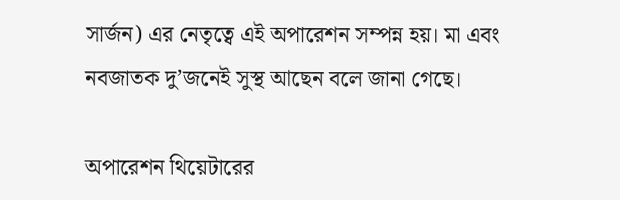সার্জন) এর নেতৃত্বে এই অপারেশন সম্পন্ন হয়। মা এবং নবজাতক দু’জনেই সুস্থ আছেন বলে জানা গেছে।

অপারেশন থিয়েটারের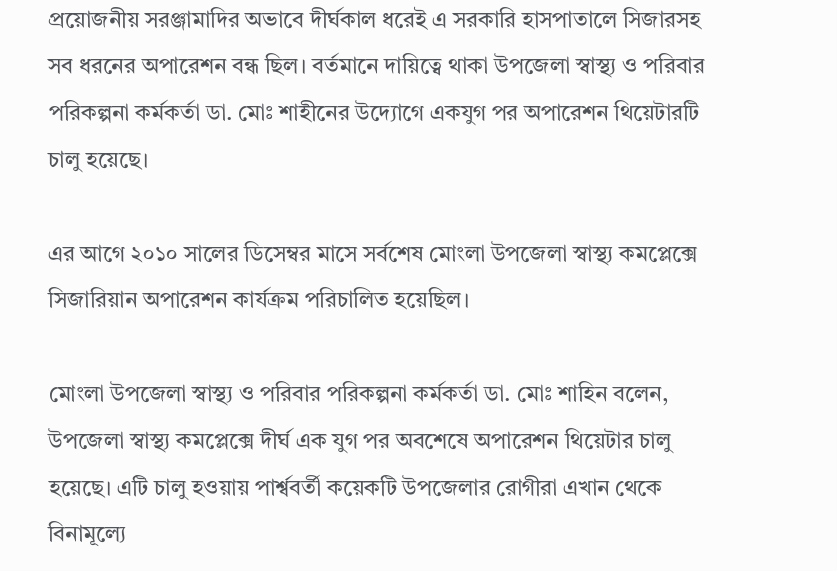প্রয়োজনীয় সরঞ্জামাদির অভাবে দীর্ঘকাল ধরেই এ সরকারি হাসপাতালে সিজারসহ সব ধরনের অপারেশন বন্ধ ছিল। বর্তমানে দায়িত্বে থাকা উপজেলা স্বাস্থ্য ও পরিবার পরিকল্পনা কর্মকর্তা ডা. মোঃ শাহীনের উদ্যোগে একযুগ পর অপারেশন থিয়েটারটি চালু হয়েছে।

এর আগে ২০১০ সালের ডিসেম্বর মাসে সর্বশেষ মোংলা উপজেলা স্বাস্থ্য কমপ্লেক্সে সিজারিয়ান অপারেশন কার্যক্রম পরিচালিত হয়েছিল।

মোংলা উপজেলা স্বাস্থ্য ও পরিবার পরিকল্পনা কর্মকর্তা ডা. মোঃ শাহিন বলেন, উপজেলা স্বাস্থ্য কমপ্লেক্সে দীর্ঘ এক যুগ পর অবশেষে অপারেশন থিয়েটার চালু হয়েছে। এটি চালু হওয়ায় পার্শ্ববর্তী কয়েকটি উপজেলার রোগীরা এখান থেকে বিনামূল্যে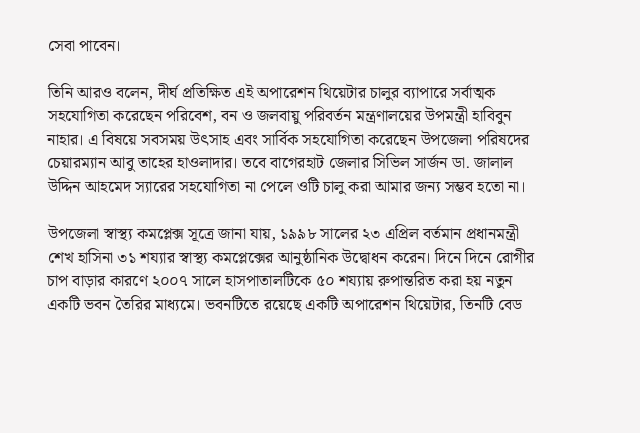সেবা পাবেন।

তিনি আরও বলেন, দীর্ঘ প্রতিক্ষিত এই অপারেশন থিয়েটার চালুর ব্যাপারে সর্বাত্মক সহযোগিতা করেছেন পরিবেশ, বন ও জলবায়ু পরিবর্তন মন্ত্রণালয়ের উপমন্ত্রী হাবিবুন নাহার। এ বিষয়ে সবসময় উৎসাহ এবং সার্বিক সহযোগিতা করেছেন উপজেলা পরিষদের চেয়ারম্যান আবু তাহের হাওলাদার। তবে বাগেরহাট জেলার সিভিল সার্জন ডা. জালাল উদ্দিন আহমেদ স্যারের সহযোগিতা না পেলে ওটি চালু করা আমার জন্য সম্ভব হতো না।

উপজেলা স্বাস্থ্য কমপ্লেক্স সূত্রে জানা যায়, ১৯৯৮ সালের ২৩ এপ্রিল বর্তমান প্রধানমন্ত্রী শেখ হাসিনা ৩১ শয্যার স্বাস্থ্য কমপ্লেক্সের আনুষ্ঠানিক উদ্বোধন করেন। দিনে দিনে রোগীর চাপ বাড়ার কারণে ২০০৭ সালে হাসপাতালটিকে ৫০ শয্যায় রুপান্তরিত করা হয় নতুন একটি ভবন তৈরির মাধ্যমে। ভবনটিতে রয়েছে একটি অপারেশন থিয়েটার, তিনটি বেড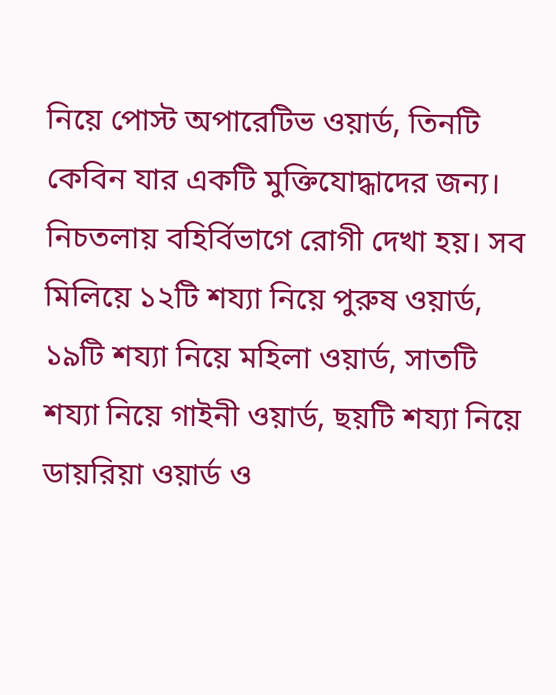নিয়ে পোস্ট অপারেটিভ ওয়ার্ড, তিনটি কেবিন যার একটি মুক্তিযোদ্ধাদের জন্য। নিচতলায় বহির্বিভাগে রোগী দেখা হয়। সব মিলিয়ে ১২টি শয্যা নিয়ে পুরুষ ওয়ার্ড, ১৯টি শয্যা নিয়ে মহিলা ওয়ার্ড, সাতটি শয্যা নিয়ে গাইনী ওয়ার্ড, ছয়টি শয্যা নিয়ে ডায়রিয়া ওয়ার্ড ও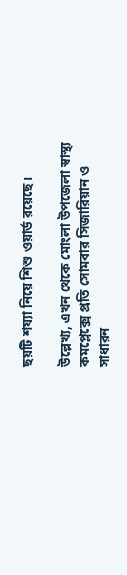ছয়টি শয্যা নিয়ে শিশু ওয়ার্ড রয়েছে।

উল্লেখ্য, এখন থেকে মোংলা উপজেলা স্বাস্থ্য কমপ্লেক্সে প্রতি সোমবার সিজারিয়ান ও সাধারন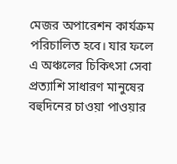মেজর অপারেশন কার্যক্রম পরিচালিত হবে। যার ফলে এ অঞ্চলের চিকিৎসা সেবা প্রত্যাশি সাধারণ মানুষের বহুদিনের চাওয়া পাওয়ার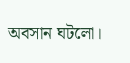অবসান ঘটলো।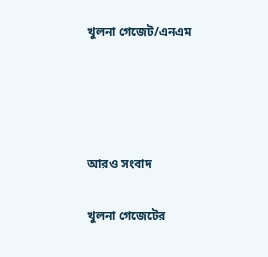খুলনা গেজেট/এনএম




আরও সংবাদ

খুলনা গেজেটের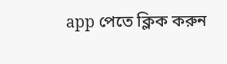app পেতে ক্লিক করুন